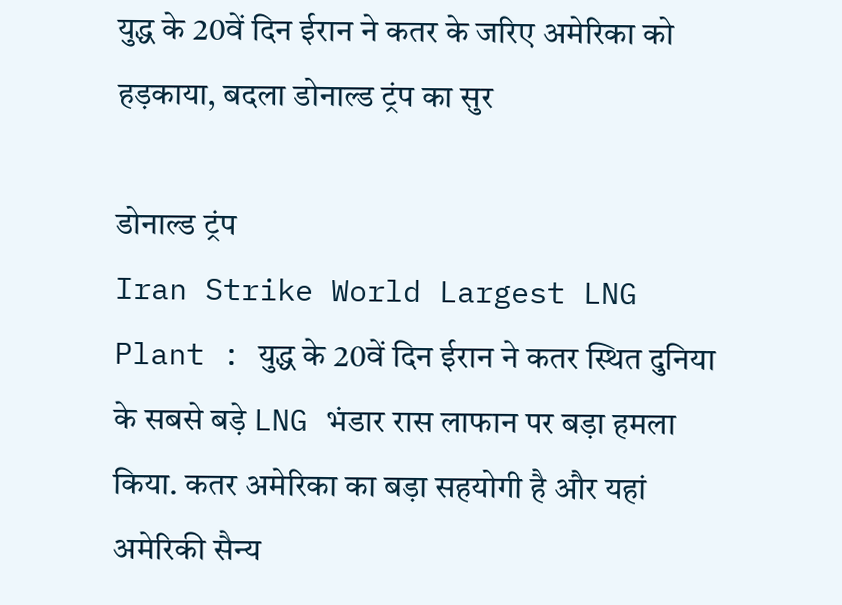युद्ध के 20वें दिन ईरान ने कतर के जरिए अमेरिका को हड़काया, बदला डोनाल्ड ट्रंप का सुर

डोनाल्ड ट्रंप
Iran Strike World Largest LNG Plant : युद्ध के 20वें दिन ईरान ने कतर स्थित दुनिया के सबसे बड़े LNG भंडार रास लाफान पर बड़ा हमला किया. कतर अमेरिका का बड़ा सहयोगी है और यहां अमेरिकी सैन्य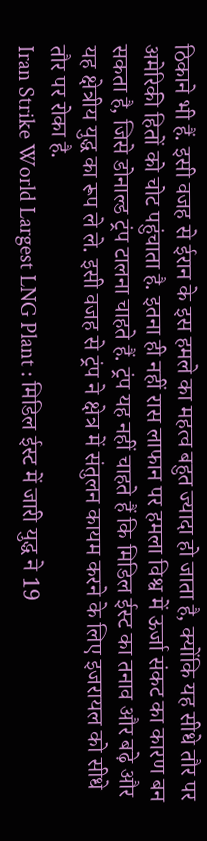ठिकाने भी हैं. इसी वजह से ईरान के इस हमले का महत्व बहुत ज्यादा हो जाता है, क्योंकि यह सीधे तौर पर अमेरिकी हितों को चोट पहुंचाता है. इतना ही नहीं रास लाफान पर हमला विश्व में ऊर्जा संकट का कारण बन सकता है, जिसे डोनाल्ड ट्रंप टालना चाहते हैं. ट्रंप यह नहीं चाहते हैं कि मिडिल ईस्ट का तनाव और बढ़े और यह क्षेत्रीय युद्ध का रूप ले ले. इसी वजह से ट्रंप ने क्षेत्र में संतुलन कायम करने के लिए इजरायल को सीधे तौर पर रोका है.
Iran Strike World Largest LNG Plant : मिडिल ईस्ट में जारी युद्ध ने 19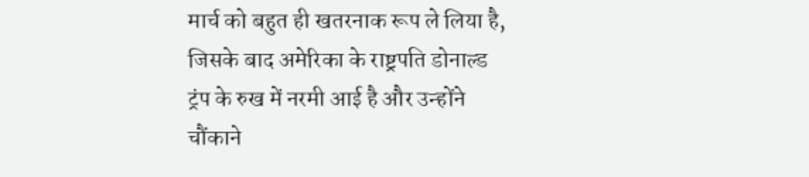मार्च को बहुत ही खतरनाक रूप ले लिया है, जिसके बाद अमेरिका के राष्ट्रपति डोनाल्ड ट्रंप के रुख में नरमी आई है और उन्होंने चौंकाने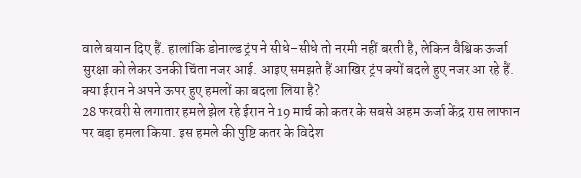वाले बयान दिए हैं. हालांकि डोनाल्ड ट्रंप ने सीधे–सीधे तो नरमी नहीं बरती है, लेकिन वैश्विक ऊर्जा सुरक्षा को लेकर उनकी चिंता नजर आई. आइए समझते हैं आखिर ट्रंप क्यों बदले हुए नजर आ रहे हैं.
क्या ईरान ने अपने ऊपर हुए हमलों का बदला लिया है?
28 फरवरी से लगातार हमले झेल रहे ईरान ने 19 मार्च को कतर के सबसे अहम ऊर्जा केंद्र रास लाफान पर बड़ा हमला किया. इस हमले की पुष्टि कतर के विदेश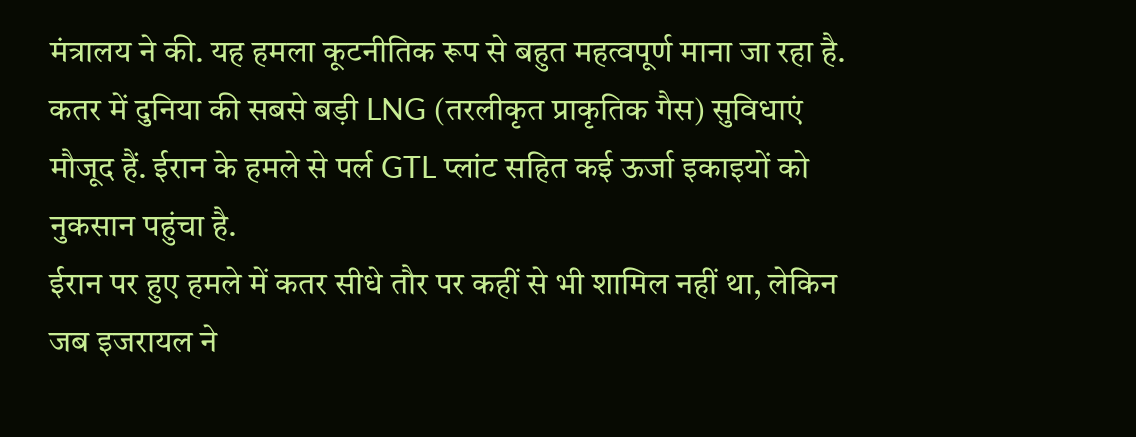मंत्रालय ने की. यह हमला कूटनीतिक रूप से बहुत महत्वपूर्ण माना जा रहा है. कतर में दुनिया की सबसे बड़ी LNG (तरलीकृत प्राकृतिक गैस) सुविधाएं मौजूद हैं. ईरान के हमले से पर्ल GTL प्लांट सहित कई ऊर्जा इकाइयों को नुकसान पहुंचा है.
ईरान पर हुए हमले में कतर सीधे तौर पर कहीं से भी शामिल नहीं था, लेकिन जब इजरायल ने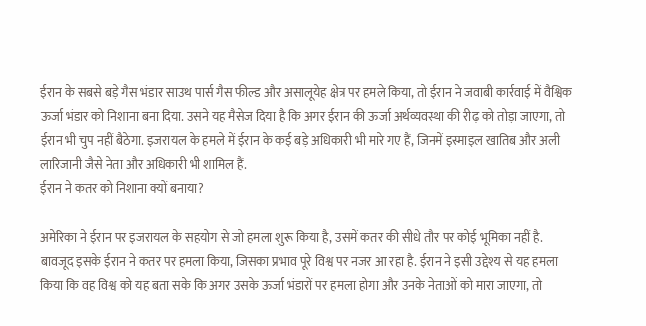ईरान के सबसे बड़े गैस भंडार साउथ पार्स गैस फील्ड और असालूयेह क्षेत्र पर हमले किया, तो ईरान ने जवाबी कार्रवाई में वैश्विक ऊर्जा भंडार को निशाना बना दिया. उसने यह मैसेज दिया है कि अगर ईरान की ऊर्जा अर्थव्यवस्था की रीढ़ को तोड़ा जाएगा, तो ईरान भी चुप नहीं बैठेगा. इजरायल के हमले में ईरान के कई बड़े अधिकारी भी मारे गए हैं, जिनमें इस्माइल खातिब और अली लारिजानी जैसे नेता और अधिकारी भी शामिल हैं.
ईरान ने कतर को निशाना क्यों बनाया?

अमेरिका ने ईरान पर इजरायल के सहयोग से जो हमला शुरू किया है, उसमें कतर की सीधे तौर पर कोई भूमिका नहीं है. बावजूद इसके ईरान ने कतर पर हमला किया, जिसका प्रभाव पूरे विश्व पर नजर आ रहा है. ईरान ने इसी उद्देश्य से यह हमला किया कि वह विश्व को यह बता सके कि अगर उसके ऊर्जा भंडारों पर हमला होगा और उनके नेताओं को मारा जाएगा, तो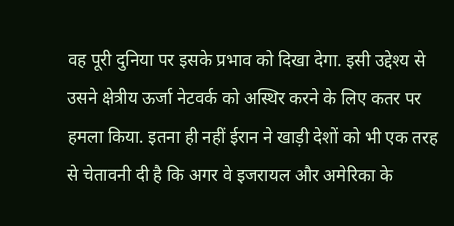वह पूरी दुनिया पर इसके प्रभाव को दिखा देगा. इसी उद्देश्य से उसने क्षेत्रीय ऊर्जा नेटवर्क को अस्थिर करने के लिए कतर पर हमला किया. इतना ही नहीं ईरान ने खाड़ी देशों को भी एक तरह से चेतावनी दी है कि अगर वे इजरायल और अमेरिका के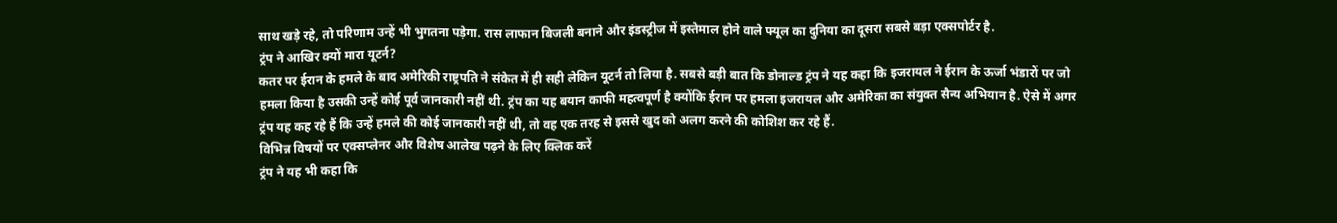साथ खड़े रहे, तो परिणाम उन्हें भी भुगतना पड़ेगा. रास लाफान बिजली बनाने और इंडस्ट्रीज में इस्तेमाल होने वाले फ्यूल का दुनिया का दूसरा सबसे बड़ा एक्सपोर्टर है.
ट्रंप ने आखिर क्यों मारा यूटर्न?
कतर पर ईरान के हमले के बाद अमेरिकी राष्ट्रपति ने संकेत में ही सही लेकिन यूटर्न तो लिया है. सबसे बड़ी बात कि डोनाल्ड ट्रंप ने यह कहा कि इजरायल ने ईरान के ऊर्जा भंडारों पर जो हमला किया है उसकी उन्हें कोई पूर्व जानकारी नहीं थी. ट्रंप का यह बयान काफी महत्वपूर्ण है क्योंकि ईरान पर हमला इजरायल और अमेरिका का संयुक्त सैन्य अभियान है. ऐसे में अगर ट्रंप यह कह रहे हैं कि उन्हें हमले की कोई जानकारी नहीं थी, तो वह एक तरह से इससे खुद को अलग करने की कोशिश कर रहे हैं.
विभिन्न विषयों पर एक्सप्लेनर और विशेष आलेख पढ़ने के लिए क्लिक करें
ट्रंप ने यह भी कहा कि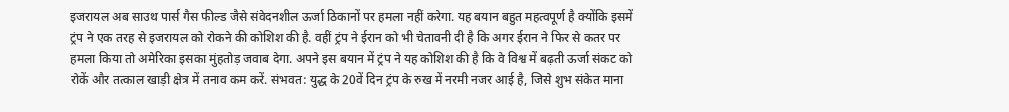इजरायल अब साउथ पार्स गैस फील्ड जैसे संवेदनशील ऊर्जा ठिकानों पर हमला नहीं करेगा. यह बयान बहुत महत्वपूर्ण है क्योंकि इसमें ट्रंप ने एक तरह से इजरायल को रोकने की कोशिश की है. वहीं ट्रंप ने ईरान को भी चेतावनी दी है कि अगर ईरान ने फिर से कतर पर हमला किया तो अमेरिका इसका मुंहतोड़ जवाब देगा. अपने इस बयान में ट्रंप ने यह कोशिश की है कि वे विश्व में बढ़ती ऊर्जा संकट को रोकें और तत्काल खाड़ी क्षेत्र में तनाव कम करें. संभवत: युद्ध के 20वें दिन ट्रंप के रुख में नरमी नजर आई है, जिसे शुभ संकेत माना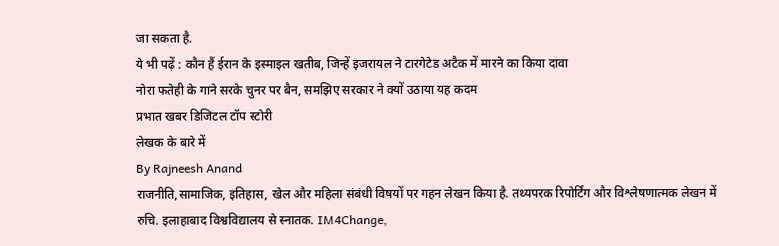जा सकता है.
ये भी पढ़ें : कौन हैं ईरान के इस्माइल खतीब, जिन्हें इजरायल ने टारगेटेड अटैक में मारने का किया दावा
नोरा फतेही के गाने सरके चुनर पर बैन, समझिए सरकार ने क्यों उठाया यह कदम
प्रभात खबर डिजिटल टॉप स्टोरी
लेखक के बारे में
By Rajneesh Anand
राजनीति,सामाजिक, इतिहास, खेल और महिला संबंधी विषयों पर गहन लेखन किया है. तथ्यपरक रिपोर्टिंग और विश्लेषणात्मक लेखन में रुचि. इलाहाबाद विश्वविद्यालय से स्नातक. IM4Change,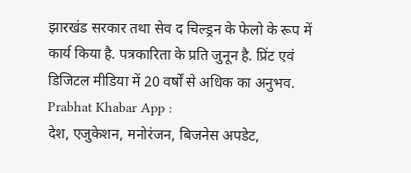झारखंड सरकार तथा सेव द चिल्ड्रन के फेलो के रूप में कार्य किया है. पत्रकारिता के प्रति जुनून है. प्रिंट एवं डिजिटल मीडिया में 20 वर्षों से अधिक का अनुभव.
Prabhat Khabar App :
देश, एजुकेशन, मनोरंजन, बिजनेस अपडेट,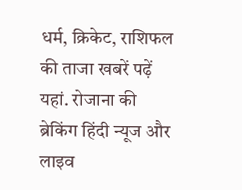धर्म, क्रिकेट, राशिफल की ताजा खबरें पढ़ें यहां. रोजाना की ब्रेकिंग हिंदी न्यूज और लाइव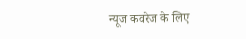न्यूज कवरेज के लिए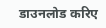डाउनलोड करिए